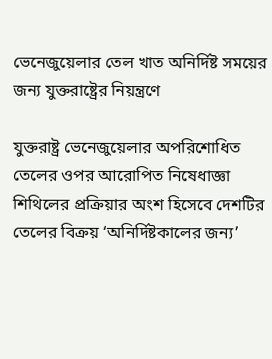ভেনেজুয়েলার তেল খাত অনির্দিষ্ট সময়ের জন্য যুক্তরাষ্ট্রের নিয়ন্ত্রণে

যুক্তরাষ্ট্র ভেনেজুয়েলার অপরিশোধিত তেলের ওপর আরোপিত নিষেধাজ্ঞা শিথিলের প্রক্রিয়ার অংশ হিসেবে দেশটির তেলের বিক্রয় ‘অনির্দিষ্টকালের জন্য’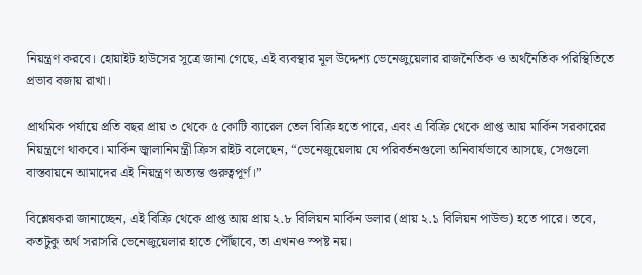নিয়ন্ত্রণ করবে। হোয়াইট হাউসের সূত্রে জানা গেছে, এই ব্যবস্থার মূল উদ্দেশ্য ভেনেজুয়েলার রাজনৈতিক ও অর্থনৈতিক পরিস্থিতিতে প্রভাব বজায় রাখা।

প্রাথমিক পর্যায়ে প্রতি বছর প্রায় ৩ থেকে ৫ কোটি ব্যারেল তেল বিক্রি হতে পারে, এবং এ বিক্রি থেকে প্রাপ্ত আয় মার্কিন সরকারের নিয়ন্ত্রণে থাকবে। মার্কিন জ্বালানিমন্ত্রী ক্রিস রাইট বলেছেন, “ভেনেজুয়েলায় যে পরিবর্তনগুলো অনিবার্যভাবে আসছে, সেগুলো বাস্তবায়নে আমাদের এই নিয়ন্ত্রণ অত্যন্ত গুরুত্বপূর্ণ।”

বিশ্লেষকরা জানাচ্ছেন, এই বিক্রি থেকে প্রাপ্ত আয় প্রায় ২.৮ বিলিয়ন মার্কিন ডলার (প্রায় ২.১ বিলিয়ন পাউন্ড) হতে পারে। তবে, কতটুকু অর্থ সরাসরি ভেনেজুয়েলার হাতে পৌঁছাবে, তা এখনও স্পষ্ট নয়।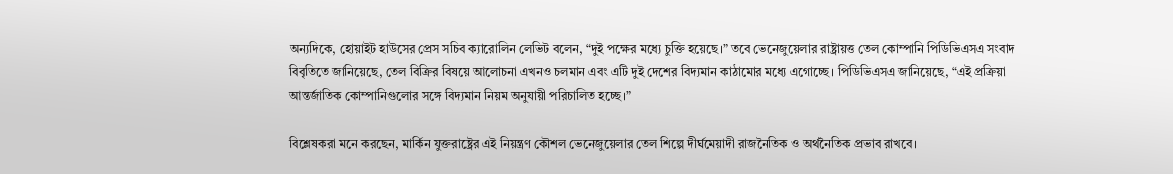অন্যদিকে, হোয়াইট হাউসের প্রেস সচিব ক্যারোলিন লেভিট বলেন, “দুই পক্ষের মধ্যে চুক্তি হয়েছে।” তবে ভেনেজুয়েলার রাষ্ট্রায়ত্ত তেল কোম্পানি পিডিভিএসএ সংবাদ বিবৃতিতে জানিয়েছে, তেল বিক্রির বিষয়ে আলোচনা এখনও চলমান এবং এটি দুই দেশের বিদ্যমান কাঠামোর মধ্যে এগোচ্ছে। পিডিভিএসএ জানিয়েছে, “এই প্রক্রিয়া আন্তর্জাতিক কোম্পানিগুলোর সঙ্গে বিদ্যমান নিয়ম অনুযায়ী পরিচালিত হচ্ছে।”

বিশ্লেষকরা মনে করছেন, মার্কিন যুক্তরাষ্ট্রের এই নিয়ন্ত্রণ কৌশল ভেনেজুয়েলার তেল শিল্পে দীর্ঘমেয়াদী রাজনৈতিক ও অর্থনৈতিক প্রভাব রাখবে।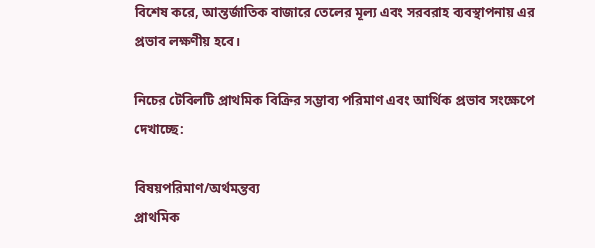বিশেষ করে, আন্তর্জাতিক বাজারে তেলের মূল্য এবং সরবরাহ ব্যবস্থাপনায় এর প্রভাব লক্ষণীয় হবে।

নিচের টেবিলটি প্রাথমিক বিক্রির সম্ভাব্য পরিমাণ এবং আর্থিক প্রভাব সংক্ষেপে দেখাচ্ছে:

বিষয়পরিমাণ/অর্থমন্তব্য
প্রাথমিক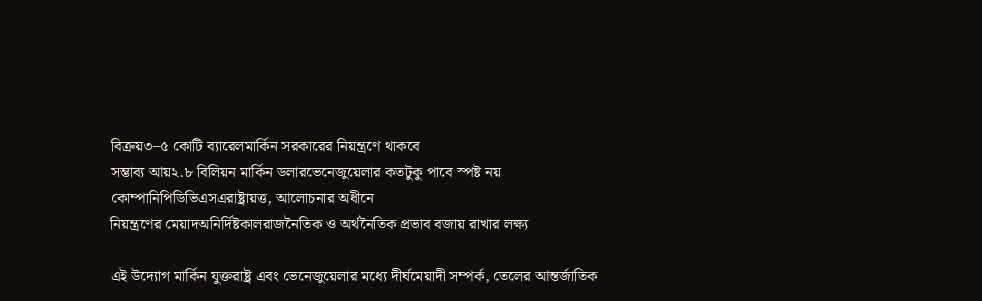বিক্রয়৩–৫ কোটি ব্যারেলমার্কিন সরকারের নিয়ন্ত্রণে থাকবে
সম্ভাব্য আয়২.৮ বিলিয়ন মার্কিন ডলারভেনেজুয়েলার কতটুকু পাবে স্পষ্ট নয়
কোম্পানিপিডিভিএসএরাষ্ট্রায়ত্ত, আলোচনার অধীনে
নিয়ন্ত্রণের মেয়াদঅনির্দিষ্টকালরাজনৈতিক ও অর্থনৈতিক প্রভাব বজায় রাখার লক্ষ্য

এই উদ্যোগ মার্কিন যুক্তরাষ্ট্র এবং ভেনেজুয়েলার মধ্যে দীর্ঘমেয়াদী সম্পর্ক, তেলের আন্তর্জাতিক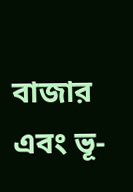বাজার এবং ভূ-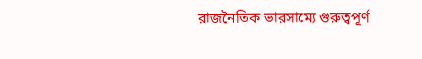রাজনৈতিক ভারসাম্যে গুরুত্বপূর্ণ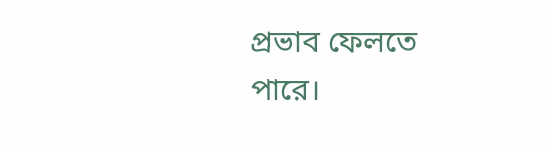প্রভাব ফেলতে পারে।